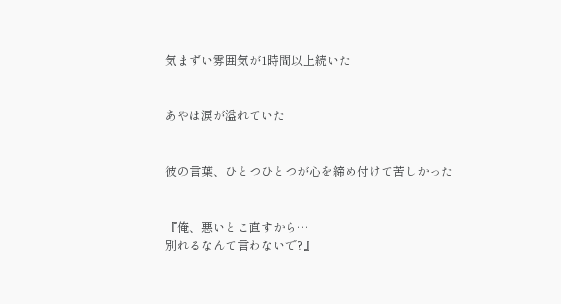気まずい雰囲気が1時間以上続いた


あやは涙が溢れていた


彼の言葉、ひとつひとつが心を締め付けて苦しかった


『俺、悪いとこ直すから…
別れるなんて言わないで?』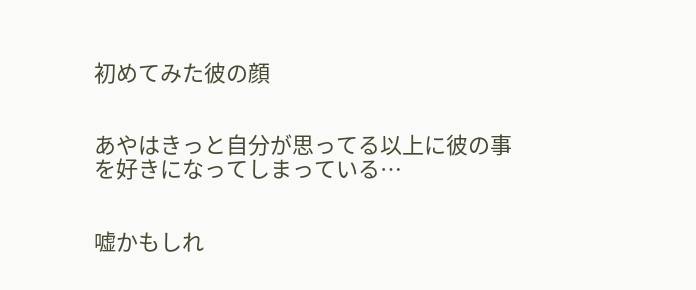初めてみた彼の顔


あやはきっと自分が思ってる以上に彼の事を好きになってしまっている…


嘘かもしれ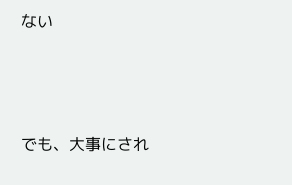ない



でも、大事にされ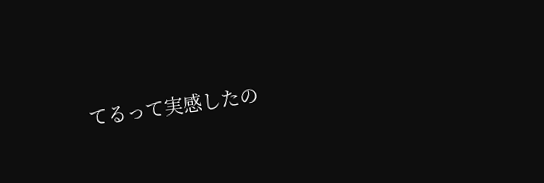てるって実感したの